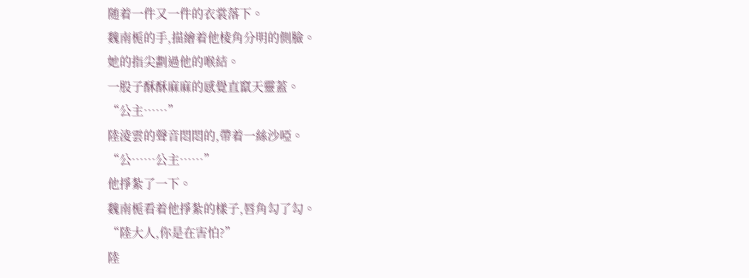随着一件又一件的衣裳落下。
魏南栀的手,描繪着他棱角分明的側臉。
她的指尖劃過他的喉結。
一股子酥酥麻麻的感覺直竄天靈蓋。
“公主……”
陸淩雲的聲音悶悶的,帶着一絲沙啞。
“公……公主……”
他掙紮了一下。
魏南栀看着他掙紮的樣子,唇角勾了勾。
“陸大人,你是在害怕?”
陸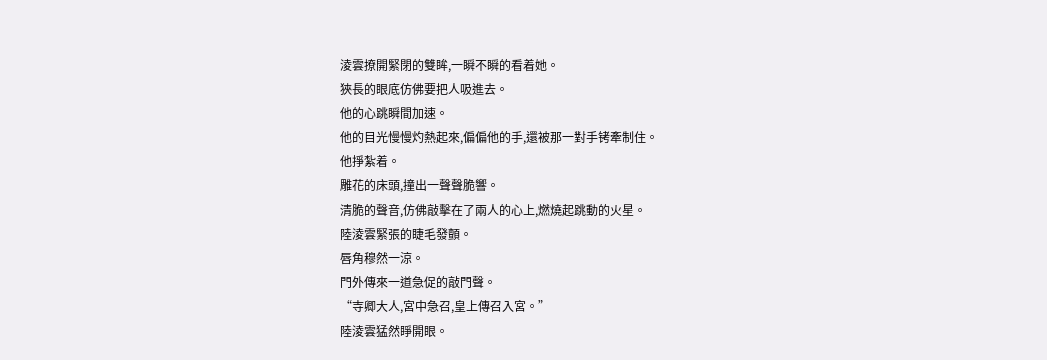淩雲撩開緊閉的雙眸,一瞬不瞬的看着她。
狹長的眼底仿佛要把人吸進去。
他的心跳瞬間加速。
他的目光慢慢灼熱起來,偏偏他的手,還被那一對手铐牽制住。
他掙紮着。
雕花的床頭,撞出一聲聲脆響。
清脆的聲音,仿佛敲擊在了兩人的心上,燃燒起跳動的火星。
陸淩雲緊張的睫毛發顫。
唇角穆然一涼。
門外傳來一道急促的敲門聲。
“寺卿大人,宮中急召,皇上傳召入宮。”
陸淩雲猛然睜開眼。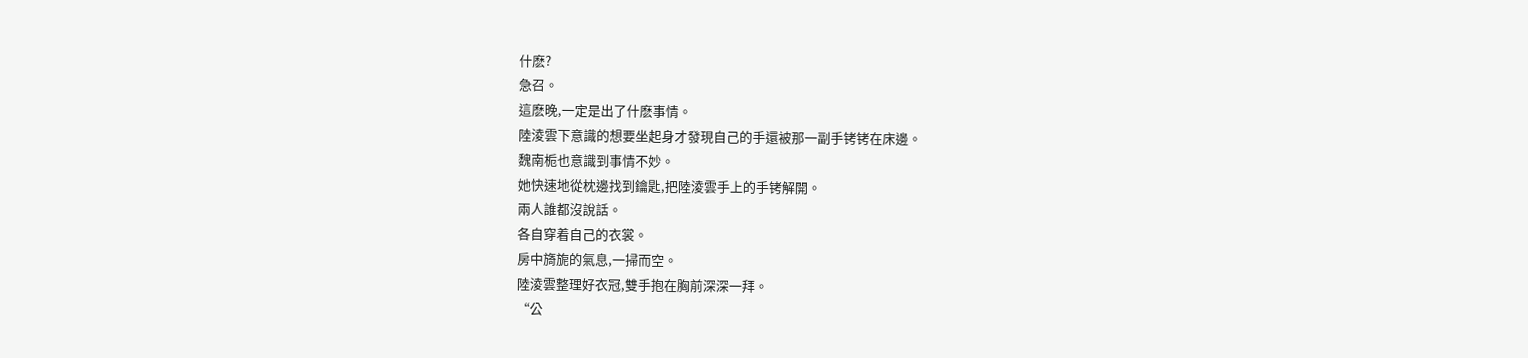什麽?
急召。
這麽晚,一定是出了什麽事情。
陸淩雲下意識的想要坐起身才發現自己的手還被那一副手铐铐在床邊。
魏南栀也意識到事情不妙。
她快速地從枕邊找到鑰匙,把陸淩雲手上的手铐解開。
兩人誰都沒說話。
各自穿着自己的衣裳。
房中旖旎的氣息,一掃而空。
陸淩雲整理好衣冠,雙手抱在胸前深深一拜。
“公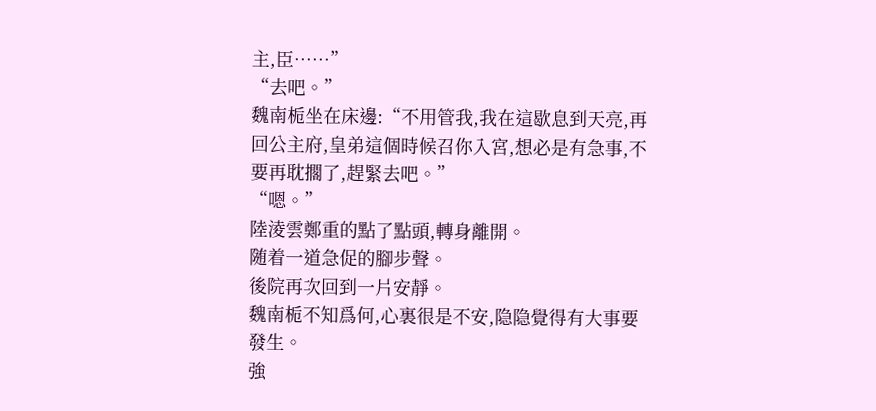主,臣……”
“去吧。”
魏南栀坐在床邊:“不用管我,我在這歇息到天亮,再回公主府,皇弟這個時候召你入宮,想必是有急事,不要再耽擱了,趕緊去吧。”
“嗯。”
陸淩雲鄭重的點了點頭,轉身離開。
随着一道急促的腳步聲。
後院再次回到一片安靜。
魏南栀不知爲何,心裏很是不安,隐隐覺得有大事要發生。
強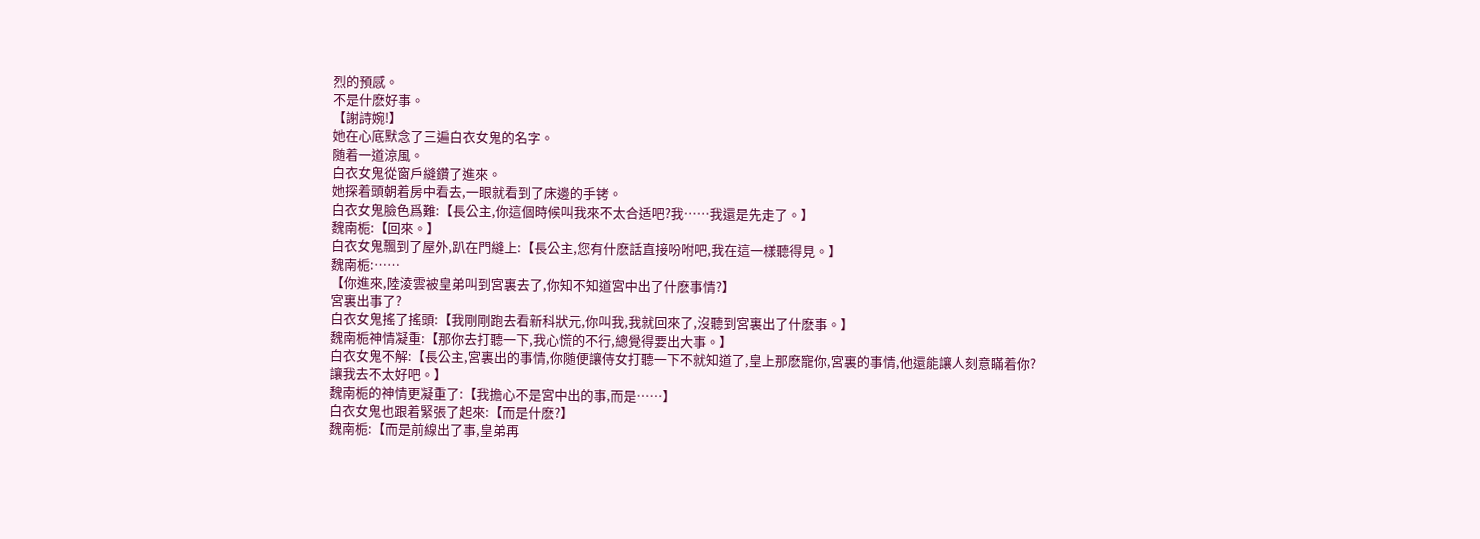烈的預感。
不是什麽好事。
【謝詩婉!】
她在心底默念了三遍白衣女鬼的名字。
随着一道涼風。
白衣女鬼從窗戶縫鑽了進來。
她探着頭朝着房中看去,一眼就看到了床邊的手铐。
白衣女鬼臉色爲難:【長公主,你這個時候叫我來不太合适吧?我……我還是先走了。】
魏南栀:【回來。】
白衣女鬼飄到了屋外,趴在門縫上:【長公主,您有什麽話直接吩咐吧,我在這一樣聽得見。】
魏南栀:……
【你進來,陸淩雲被皇弟叫到宮裏去了,你知不知道宮中出了什麽事情?】
宮裏出事了?
白衣女鬼搖了搖頭:【我剛剛跑去看新科狀元,你叫我,我就回來了,沒聽到宮裏出了什麽事。】
魏南栀神情凝重:【那你去打聽一下,我心慌的不行,總覺得要出大事。】
白衣女鬼不解:【長公主,宮裏出的事情,你随便讓侍女打聽一下不就知道了,皇上那麽寵你,宮裏的事情,他還能讓人刻意瞞着你?讓我去不太好吧。】
魏南栀的神情更凝重了:【我擔心不是宮中出的事,而是……】
白衣女鬼也跟着緊張了起來:【而是什麽?】
魏南栀:【而是前線出了事,皇弟再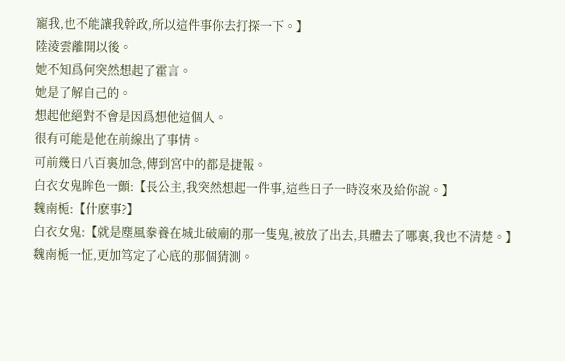寵我,也不能讓我幹政,所以這件事你去打探一下。】
陸淩雲離開以後。
她不知爲何突然想起了霍言。
她是了解自己的。
想起他絕對不會是因爲想他這個人。
很有可能是他在前線出了事情。
可前幾日八百裏加急,傳到宮中的都是捷報。
白衣女鬼眸色一顫:【長公主,我突然想起一件事,這些日子一時沒來及給你說。】
魏南栀:【什麽事?】
白衣女鬼:【就是塵風豢養在城北破廟的那一隻鬼,被放了出去,具體去了哪裏,我也不清楚。】
魏南栀一怔,更加笃定了心底的那個猜測。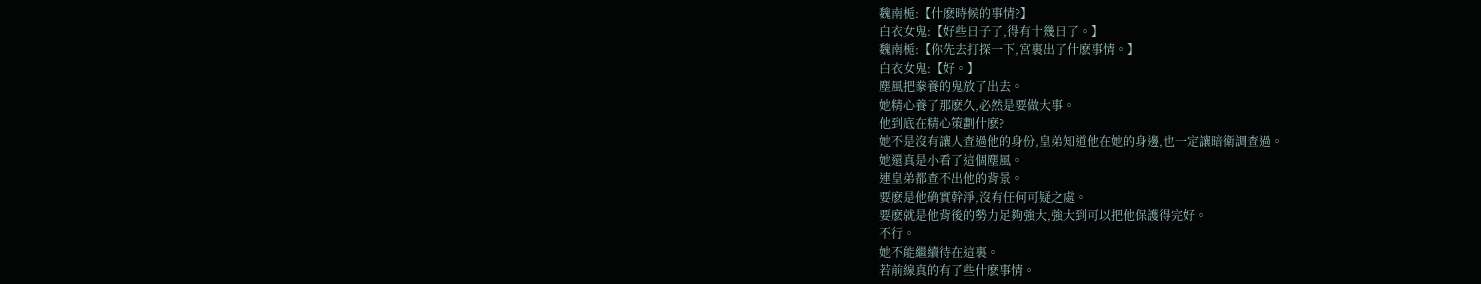魏南栀:【什麽時候的事情?】
白衣女鬼:【好些日子了,得有十幾日了。】
魏南栀:【你先去打探一下,宮裏出了什麽事情。】
白衣女鬼:【好。】
塵風把豢養的鬼放了出去。
她精心養了那麽久,必然是要做大事。
他到底在精心策劃什麽?
她不是沒有讓人查過他的身份,皇弟知道他在她的身邊,也一定讓暗衛調查過。
她還真是小看了這個塵風。
連皇弟都查不出他的背景。
要麽是他确實幹淨,沒有任何可疑之處。
要麽就是他背後的勢力足夠強大,強大到可以把他保護得完好。
不行。
她不能繼續待在這裏。
若前線真的有了些什麽事情。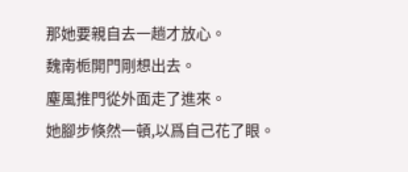那她要親自去一趟才放心。
魏南栀開門剛想出去。
塵風推門從外面走了進來。
她腳步倏然一頓,以爲自己花了眼。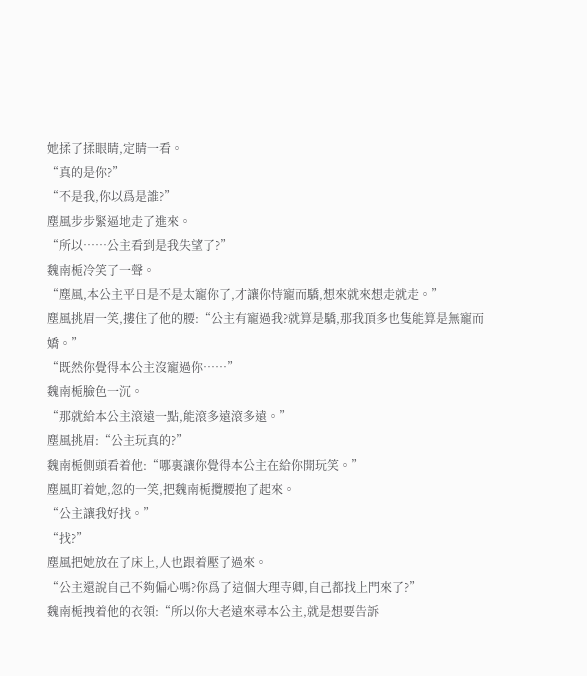她揉了揉眼睛,定睛一看。
“真的是你?”
“不是我,你以爲是誰?”
塵風步步緊逼地走了進來。
“所以……公主看到是我失望了?”
魏南栀冷笑了一聲。
“塵風,本公主平日是不是太寵你了,才讓你恃寵而驕,想來就來想走就走。”
塵風挑眉一笑,摟住了他的腰:“公主有寵過我?就算是驕,那我頂多也隻能算是無寵而嬌。”
“既然你覺得本公主沒寵過你……”
魏南栀臉色一沉。
“那就給本公主滾遠一點,能滾多遠滾多遠。”
塵風挑眉:“公主玩真的?”
魏南栀側頭看着他:“哪裏讓你覺得本公主在給你開玩笑。”
塵風盯着她,忽的一笑,把魏南栀攬腰抱了起來。
“公主讓我好找。”
“找?”
塵風把她放在了床上,人也跟着壓了過來。
“公主還說自己不夠偏心嗎?你爲了這個大理寺卿,自己都找上門來了?”
魏南栀拽着他的衣領:“所以你大老遠來尋本公主,就是想要告訴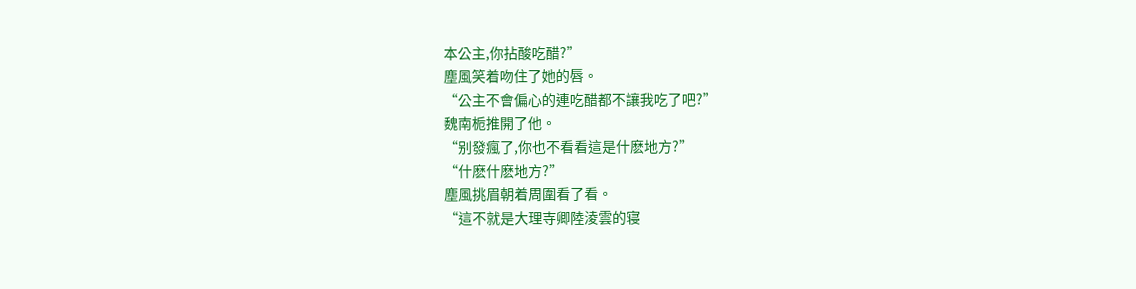本公主,你拈酸吃醋?”
塵風笑着吻住了她的唇。
“公主不會偏心的連吃醋都不讓我吃了吧?”
魏南栀推開了他。
“别發瘋了,你也不看看這是什麽地方?”
“什麽什麽地方?”
塵風挑眉朝着周圍看了看。
“這不就是大理寺卿陸淩雲的寝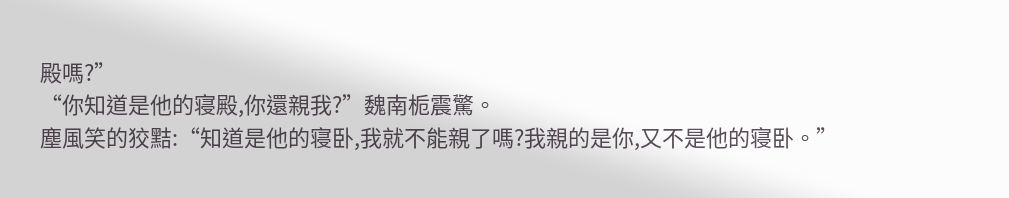殿嗎?”
“你知道是他的寝殿,你還親我?”魏南栀震驚。
塵風笑的狡黠:“知道是他的寝卧,我就不能親了嗎?我親的是你,又不是他的寝卧。”